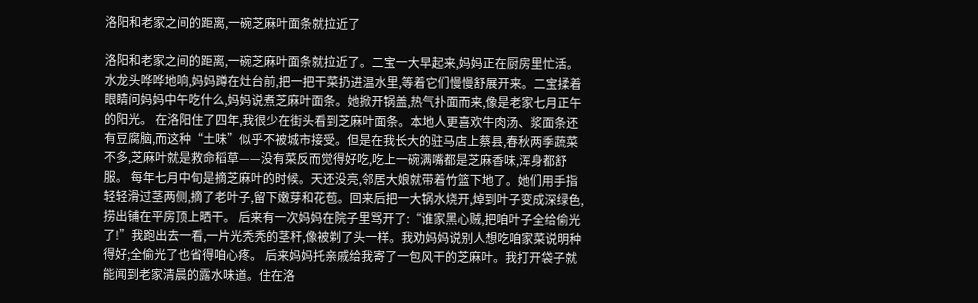洛阳和老家之间的距离,一碗芝麻叶面条就拉近了

洛阳和老家之间的距离,一碗芝麻叶面条就拉近了。二宝一大早起来,妈妈正在厨房里忙活。水龙头哗哗地响,妈妈蹲在灶台前,把一把干菜扔进温水里,等着它们慢慢舒展开来。二宝揉着眼睛问妈妈中午吃什么,妈妈说煮芝麻叶面条。她掀开锅盖,热气扑面而来,像是老家七月正午的阳光。 在洛阳住了四年,我很少在街头看到芝麻叶面条。本地人更喜欢牛肉汤、浆面条还有豆腐脑,而这种“土味”似乎不被城市接受。但是在我长大的驻马店上蔡县,春秋两季蔬菜不多,芝麻叶就是救命稻草——没有菜反而觉得好吃,吃上一碗满嘴都是芝麻香味,浑身都舒服。 每年七月中旬是摘芝麻叶的时候。天还没亮,邻居大娘就带着竹篮下地了。她们用手指轻轻滑过茎两侧,摘了老叶子,留下嫩芽和花苞。回来后把一大锅水烧开,焯到叶子变成深绿色,捞出铺在平房顶上晒干。 后来有一次妈妈在院子里骂开了:“谁家黑心贼,把咱叶子全给偷光了!”我跑出去一看,一片光秃秃的茎秆,像被剃了头一样。我劝妈妈说别人想吃咱家菜说明种得好;全偷光了也省得咱心疼。 后来妈妈托亲戚给我寄了一包风干的芝麻叶。我打开袋子就能闻到老家清晨的露水味道。住在洛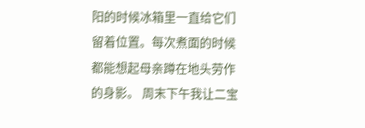阳的时候冰箱里一直给它们留着位置。每次煮面的时候都能想起母亲蹲在地头劳作的身影。 周末下午我让二宝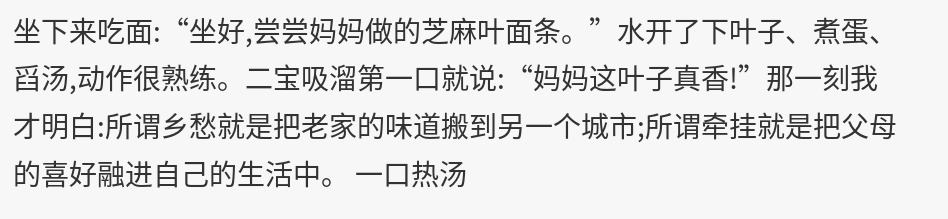坐下来吃面:“坐好,尝尝妈妈做的芝麻叶面条。”水开了下叶子、煮蛋、舀汤,动作很熟练。二宝吸溜第一口就说:“妈妈这叶子真香!”那一刻我才明白:所谓乡愁就是把老家的味道搬到另一个城市;所谓牵挂就是把父母的喜好融进自己的生活中。 一口热汤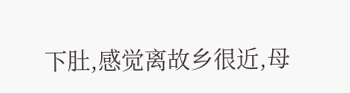下肚,感觉离故乡很近,母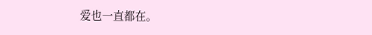爱也一直都在。